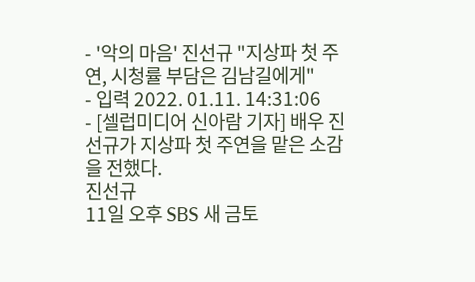- '악의 마음' 진선규 "지상파 첫 주연, 시청률 부담은 김남길에게"
- 입력 2022. 01.11. 14:31:06
- [셀럽미디어 신아람 기자] 배우 진선규가 지상파 첫 주연을 맡은 소감을 전했다.
진선규
11일 오후 SBS 새 금토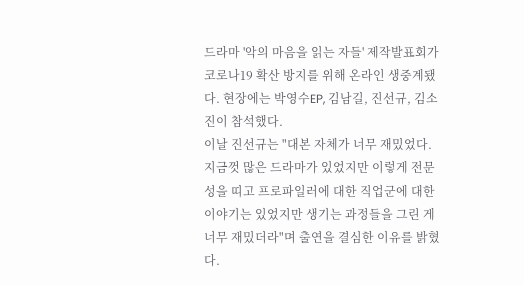드라마 '악의 마음을 읽는 자들' 제작발표회가 코로나19 확산 방지를 위해 온라인 생중계됐다. 현장에는 박영수EP, 김남길, 진선규, 김소진이 참석했다.
이날 진선규는 "대본 자체가 너무 재밌었다. 지금껏 많은 드라마가 있었지만 이렇게 전문성을 띠고 프로파일러에 대한 직업군에 대한 이야기는 있었지만 생기는 과정들을 그린 게 너무 재밌더라"며 출연을 결심한 이유를 밝혔다.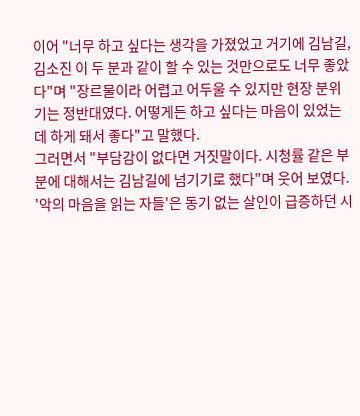이어 "너무 하고 싶다는 생각을 가졌었고 거기에 김남길, 김소진 이 두 분과 같이 할 수 있는 것만으로도 너무 좋았다"며 "장르물이라 어렵고 어두울 수 있지만 현장 분위기는 정반대였다. 어떻게든 하고 싶다는 마음이 있었는데 하게 돼서 좋다"고 말했다.
그러면서 "부담감이 없다면 거짓말이다. 시청률 같은 부분에 대해서는 김남길에 넘기기로 했다"며 웃어 보였다.
'악의 마음을 읽는 자들'은 동기 없는 살인이 급증하던 시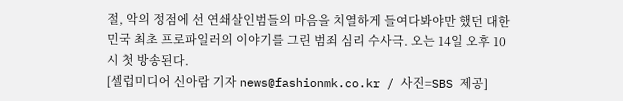절, 악의 정점에 선 연쇄살인범들의 마음을 치열하게 들여다봐야만 했던 대한민국 최초 프로파일러의 이야기를 그린 범죄 심리 수사극. 오는 14일 오후 10시 첫 방송된다.
[셀럽미디어 신아람 기자 news@fashionmk.co.kr / 사진=SBS 제공]